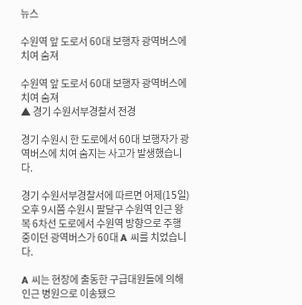뉴스

수원역 앞 도로서 60대 보행자 광역버스에 치여 숨져

수원역 앞 도로서 60대 보행자 광역버스에 치여 숨져
▲ 경기 수원서부경찰서 전경

경기 수원시 한 도로에서 60대 보행자가 광역버스에 치여 숨지는 사고가 발생했습니다.

경기 수원서부경찰서에 따르면 어제(15일) 오후 9시쯤 수원시 팔달구 수원역 인근 왕복 6차선 도로에서 수원역 방향으로 주행 중이던 광역버스가 60대 A 씨를 치었습니다.

A 씨는 현장에 출동한 구급대원들에 의해 인근 병원으로 이송됐으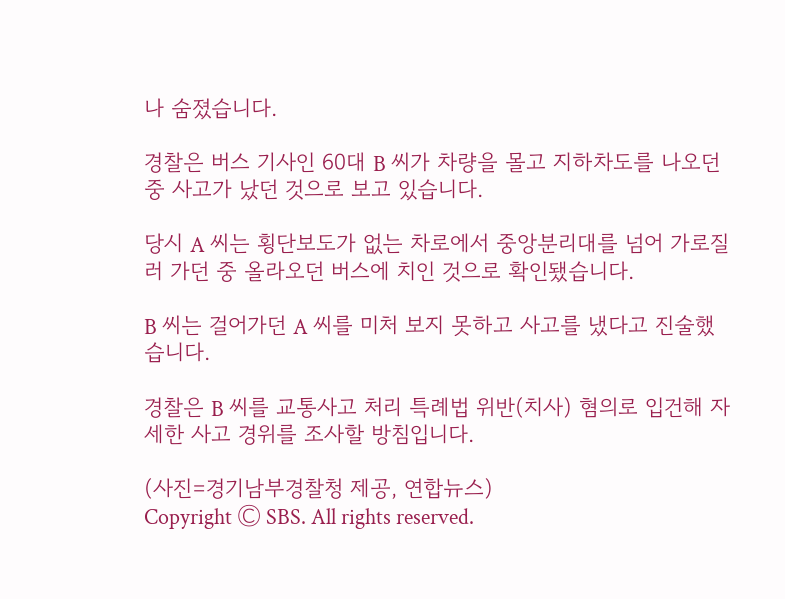나 숨졌습니다.

경찰은 버스 기사인 60대 B 씨가 차량을 몰고 지하차도를 나오던 중 사고가 났던 것으로 보고 있습니다.

당시 A 씨는 횡단보도가 없는 차로에서 중앙분리대를 넘어 가로질러 가던 중 올라오던 버스에 치인 것으로 확인됐습니다.

B 씨는 걸어가던 A 씨를 미처 보지 못하고 사고를 냈다고 진술했습니다.

경찰은 B 씨를 교통사고 처리 특례법 위반(치사) 혐의로 입건해 자세한 사고 경위를 조사할 방침입니다.

(사진=경기남부경찰청 제공, 연합뉴스)
Copyright Ⓒ SBS. All rights reserved.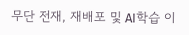무단 전재, 재배포 및 AI학습 이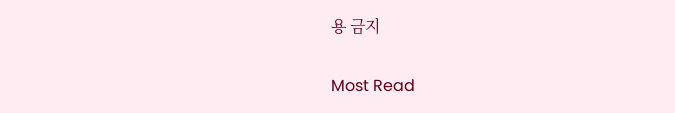용 금지

Most Read